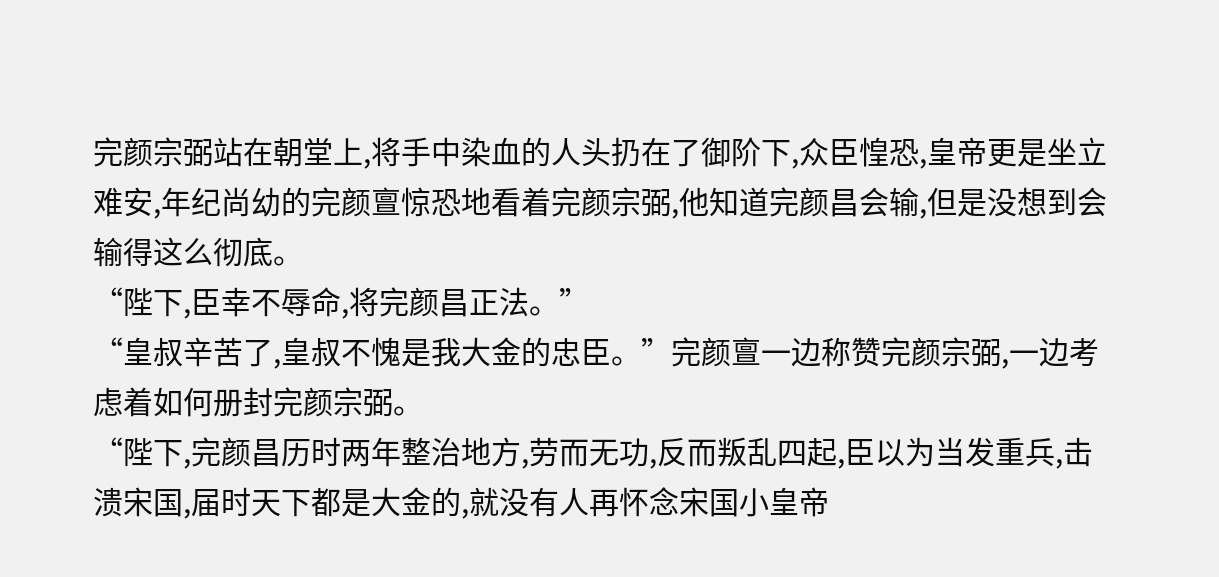完颜宗弼站在朝堂上,将手中染血的人头扔在了御阶下,众臣惶恐,皇帝更是坐立难安,年纪尚幼的完颜亶惊恐地看着完颜宗弼,他知道完颜昌会输,但是没想到会输得这么彻底。
“陛下,臣幸不辱命,将完颜昌正法。”
“皇叔辛苦了,皇叔不愧是我大金的忠臣。”完颜亶一边称赞完颜宗弼,一边考虑着如何册封完颜宗弼。
“陛下,完颜昌历时两年整治地方,劳而无功,反而叛乱四起,臣以为当发重兵,击溃宋国,届时天下都是大金的,就没有人再怀念宋国小皇帝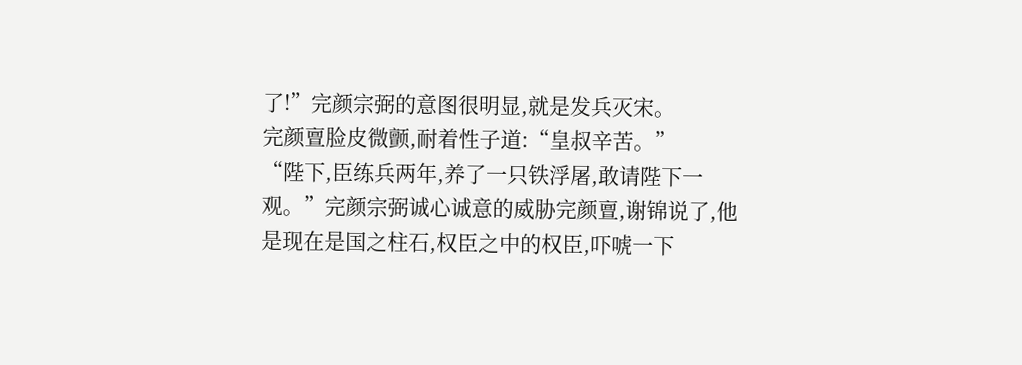了!”完颜宗弼的意图很明显,就是发兵灭宋。
完颜亶脸皮微颤,耐着性子道:“皇叔辛苦。”
“陛下,臣练兵两年,养了一只铁浮屠,敢请陛下一观。”完颜宗弼诚心诚意的威胁完颜亶,谢锦说了,他是现在是国之柱石,权臣之中的权臣,吓唬一下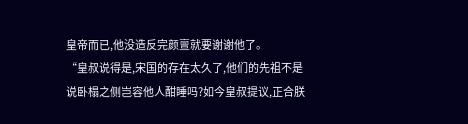皇帝而已,他没造反完颜亶就要谢谢他了。
“皇叔说得是,宋国的存在太久了,他们的先祖不是说卧榻之侧岂容他人酣睡吗?如今皇叔提议,正合朕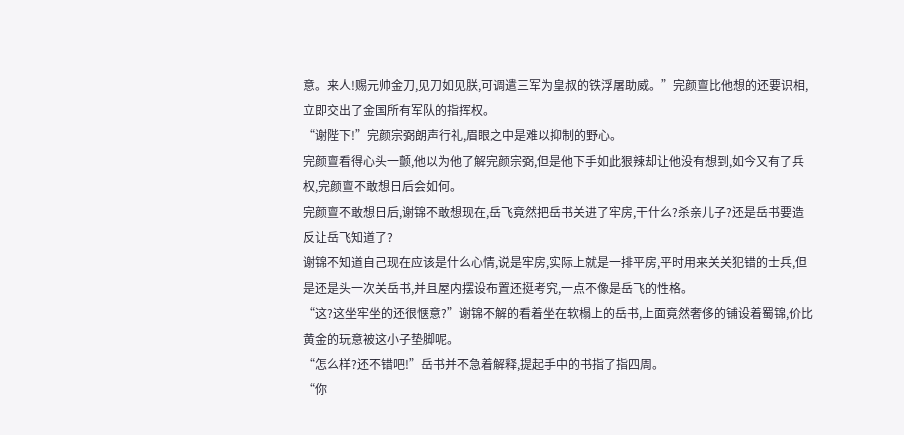意。来人!赐元帅金刀,见刀如见朕,可调遣三军为皇叔的铁浮屠助威。”完颜亶比他想的还要识相,立即交出了金国所有军队的指挥权。
“谢陛下!”完颜宗弼朗声行礼,眉眼之中是难以抑制的野心。
完颜亶看得心头一颤,他以为他了解完颜宗弼,但是他下手如此狠辣却让他没有想到,如今又有了兵权,完颜亶不敢想日后会如何。
完颜亶不敢想日后,谢锦不敢想现在,岳飞竟然把岳书关进了牢房,干什么?杀亲儿子?还是岳书要造反让岳飞知道了?
谢锦不知道自己现在应该是什么心情,说是牢房,实际上就是一排平房,平时用来关关犯错的士兵,但是还是头一次关岳书,并且屋内摆设布置还挺考究,一点不像是岳飞的性格。
“这?这坐牢坐的还很惬意?”谢锦不解的看着坐在软榻上的岳书,上面竟然奢侈的铺设着蜀锦,价比黄金的玩意被这小子垫脚呢。
“怎么样?还不错吧!”岳书并不急着解释,提起手中的书指了指四周。
“你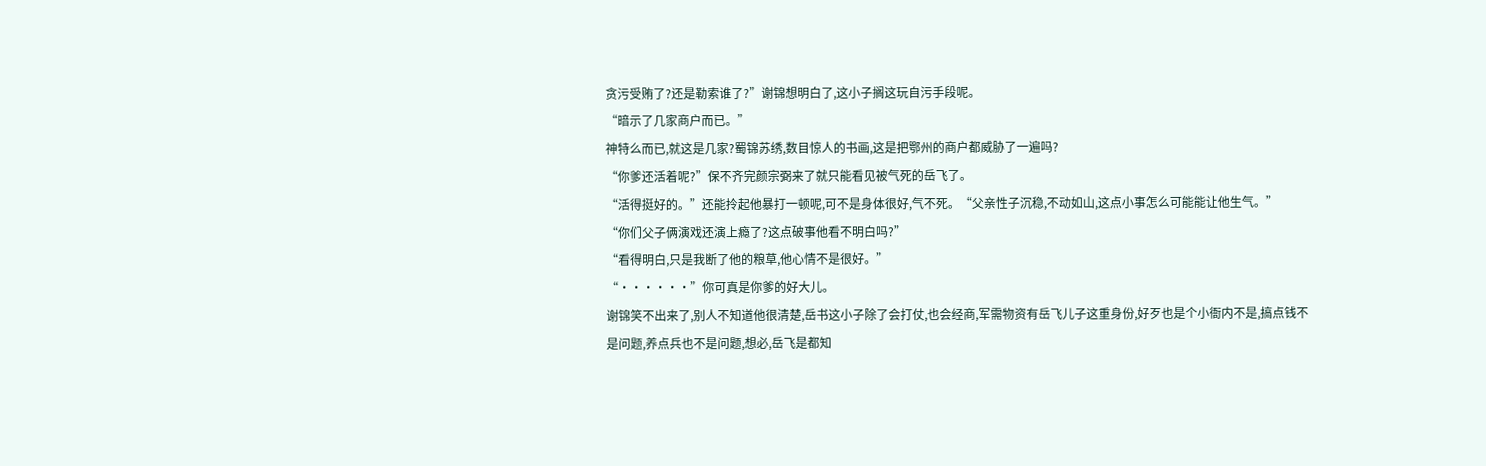贪污受贿了?还是勒索谁了?”谢锦想明白了,这小子搁这玩自污手段呢。
“暗示了几家商户而已。”
神特么而已,就这是几家?蜀锦苏绣,数目惊人的书画,这是把鄂州的商户都威胁了一遍吗?
“你爹还活着呢?”保不齐完颜宗弼来了就只能看见被气死的岳飞了。
“活得挺好的。”还能拎起他暴打一顿呢,可不是身体很好,气不死。“父亲性子沉稳,不动如山,这点小事怎么可能能让他生气。”
“你们父子俩演戏还演上瘾了?这点破事他看不明白吗?”
“看得明白,只是我断了他的粮草,他心情不是很好。”
“······”你可真是你爹的好大儿。
谢锦笑不出来了,别人不知道他很清楚,岳书这小子除了会打仗,也会经商,军需物资有岳飞儿子这重身份,好歹也是个小衙内不是,搞点钱不是问题,养点兵也不是问题,想必,岳飞是都知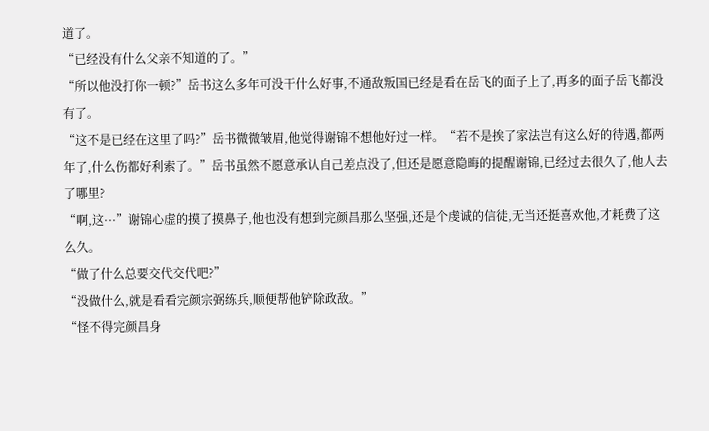道了。
“已经没有什么父亲不知道的了。”
“所以他没打你一顿?”岳书这么多年可没干什么好事,不通敌叛国已经是看在岳飞的面子上了,再多的面子岳飞都没有了。
“这不是已经在这里了吗?”岳书微微皱眉,他觉得谢锦不想他好过一样。“若不是挨了家法岂有这么好的待遇,都两年了,什么伤都好利索了。”岳书虽然不愿意承认自己差点没了,但还是愿意隐晦的提醒谢锦,已经过去很久了,他人去了哪里?
“啊,这···”谢锦心虚的摸了摸鼻子,他也没有想到完颜昌那么坚强,还是个虔诚的信徒,无当还挺喜欢他,才耗费了这么久。
“做了什么总要交代交代吧?”
“没做什么,就是看看完颜宗弼练兵,顺便帮他铲除政敌。”
“怪不得完颜昌身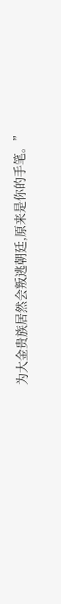为大金贵族居然会叛逃朝廷,原来是你的手笔。”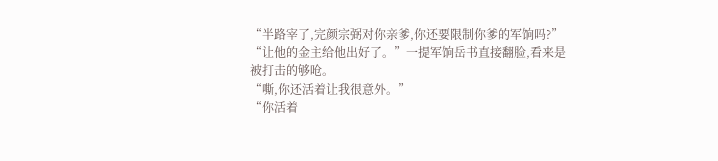“半路宰了,完颜宗弼对你亲爹,你还要限制你爹的军饷吗?”
“让他的金主给他出好了。”一提军饷岳书直接翻脸,看来是被打击的够呛。
“嘶,你还活着让我很意外。”
“你活着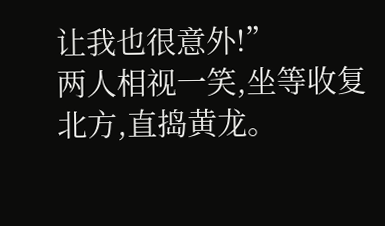让我也很意外!”
两人相视一笑,坐等收复北方,直捣黄龙。